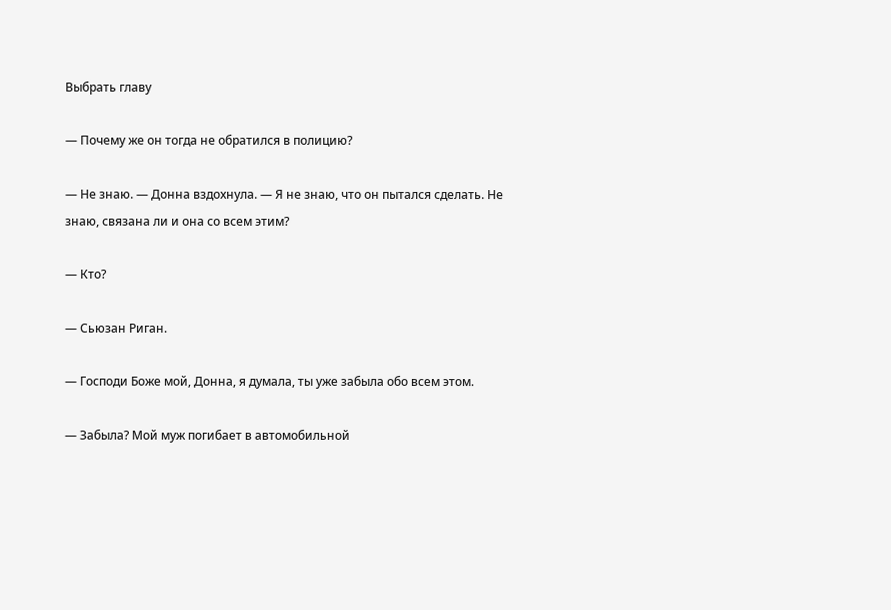Выбрать главу

— Почему же он тогда не обратился в полицию?

— Не знаю. — Донна вздохнула. — Я не знаю, что он пытался сделать. Не знаю, связана ли и она со всем этим?

— Кто?

— Сьюзан Риган.

— Господи Боже мой, Донна, я думала, ты уже забыла обо всем этом.

— Забыла? Мой муж погибает в автомобильной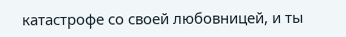катастрофе со своей любовницей, и ты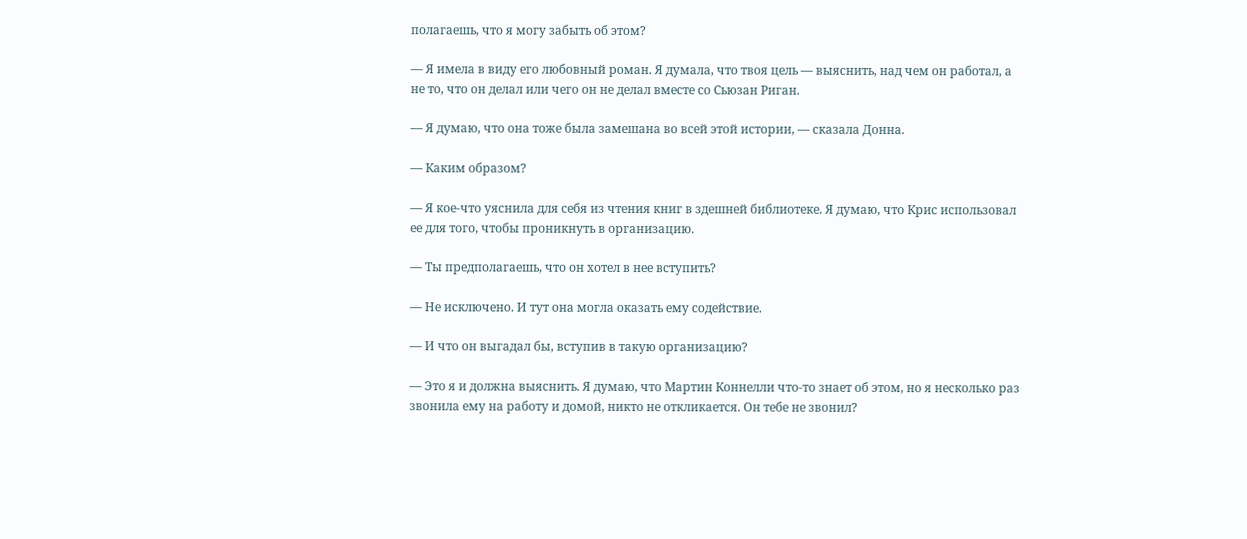полагаешь, что я могу забыть об этом?

— Я имела в виду его любовный роман. Я думала, что твоя цель — выяснить, над чем он работал, а не то, что он делал или чего он не делал вместе со Сьюзан Риган.

— Я думаю, что она тоже была замешана во всей этой истории, — сказала Донна.

— Каким образом?

— Я кое-что уяснила для себя из чтения книг в здешней библиотеке. Я думаю, что Крис использовал ее для того, чтобы проникнуть в организацию.

— Ты предполагаешь, что он хотел в нее вступить?

— Не исключено. И тут она могла оказать ему содействие.

— И что он выгадал бы, вступив в такую организацию?

— Это я и должна выяснить. Я думаю, что Мартин Коннелли что-то знает об этом, но я несколько раз звонила ему на работу и домой, никто не откликается. Он тебе не звонил?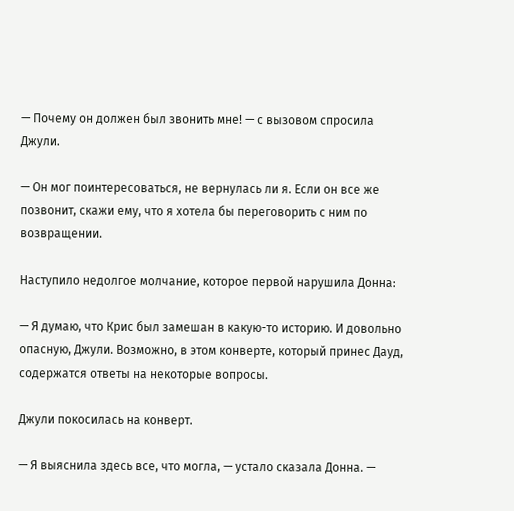— Почему он должен был звонить мне! — с вызовом спросила Джули.

— Он мог поинтересоваться, не вернулась ли я. Если он все же позвонит, скажи ему, что я хотела бы переговорить с ним по возвращении.

Наступило недолгое молчание, которое первой нарушила Донна:

— Я думаю, что Крис был замешан в какую-то историю. И довольно опасную, Джули. Возможно, в этом конверте, который принес Дауд, содержатся ответы на некоторые вопросы.

Джули покосилась на конверт.

— Я выяснила здесь все, что могла, — устало сказала Донна. —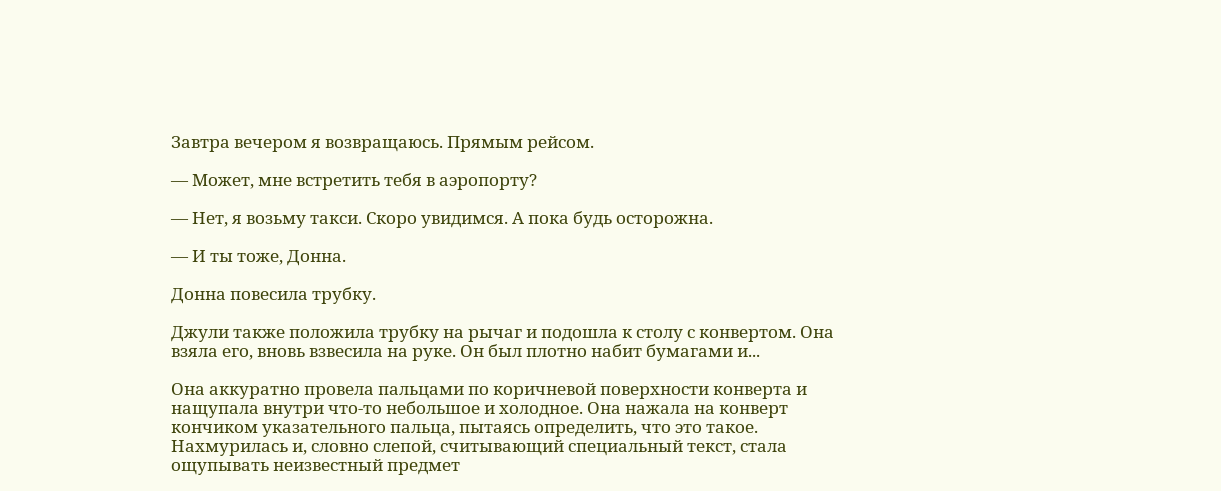Завтра вечером я возвращаюсь. Прямым рейсом.

— Может, мне встретить тебя в аэропорту?

— Нет, я возьму такси. Скоро увидимся. А пока будь осторожна.

— И ты тоже, Донна.

Донна повесила трубку.

Джули также положила трубку на рычаг и подошла к столу с конвертом. Она взяла его, вновь взвесила на руке. Он был плотно набит бумагами и...

Она аккуратно провела пальцами по коричневой поверхности конверта и нащупала внутри что-то небольшое и холодное. Она нажала на конверт кончиком указательного пальца, пытаясь определить, что это такое. Нахмурилась и, словно слепой, считывающий специальный текст, стала ощупывать неизвестный предмет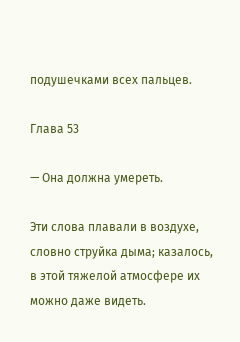подушечками всех пальцев.

Глава 53

— Она должна умереть.

Эти слова плавали в воздухе, словно струйка дыма; казалось, в этой тяжелой атмосфере их можно даже видеть.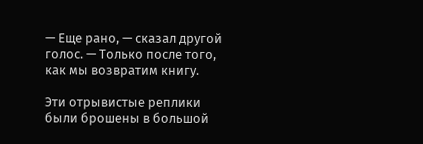— Еще рано, — сказал другой голос. — Только после того, как мы возвратим книгу.

Эти отрывистые реплики были брошены в большой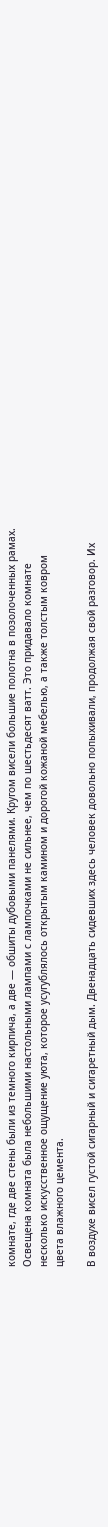комнате, где две стены были из темного кирпича, а две — обшиты дубовыми панелями. Кругом висели большие полотна в позолоченных рамах. Освещена комната была небольшими настольными лампами с лампочками не сильнее, чем по шестьдесят ватт. Это придавало комнате несколько искусственное ощущение уюта, которое усугублялось открытым камином и дорогой кожаной мебелью, а также толстым ковром цвета влажного цемента.

В воздухе висел густой сигарный и сигаретный дым. Двенадцать сидевших здесь человек довольно попыхивали, продолжая свой разговор. Их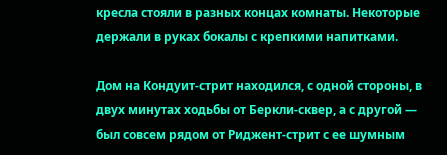кресла стояли в разных концах комнаты. Некоторые держали в руках бокалы с крепкими напитками.

Дом на Кондуит-стрит находился, с одной стороны, в двух минутах ходьбы от Беркли-сквер, а с другой — был совсем рядом от Риджент-стрит с ее шумным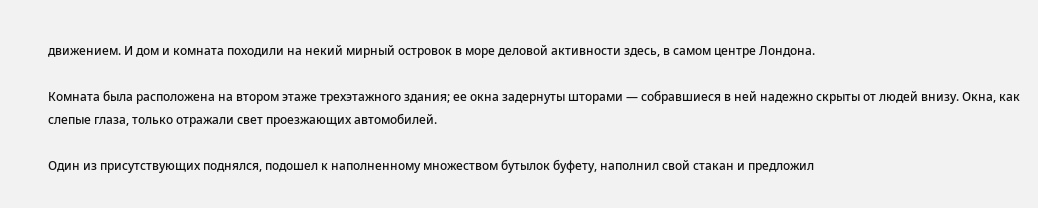движением. И дом и комната походили на некий мирный островок в море деловой активности здесь, в самом центре Лондона.

Комната была расположена на втором этаже трехэтажного здания; ее окна задернуты шторами — собравшиеся в ней надежно скрыты от людей внизу. Окна, как слепые глаза, только отражали свет проезжающих автомобилей.

Один из присутствующих поднялся, подошел к наполненному множеством бутылок буфету, наполнил свой стакан и предложил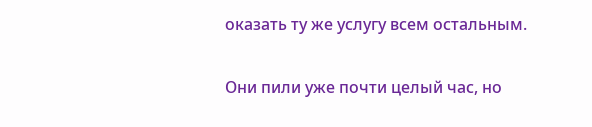оказать ту же услугу всем остальным.

Они пили уже почти целый час, но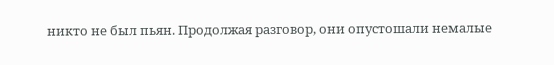никто не был пьян. Продолжая разговор, они опустошали немалые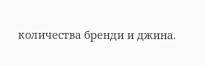количества бренди и джина.